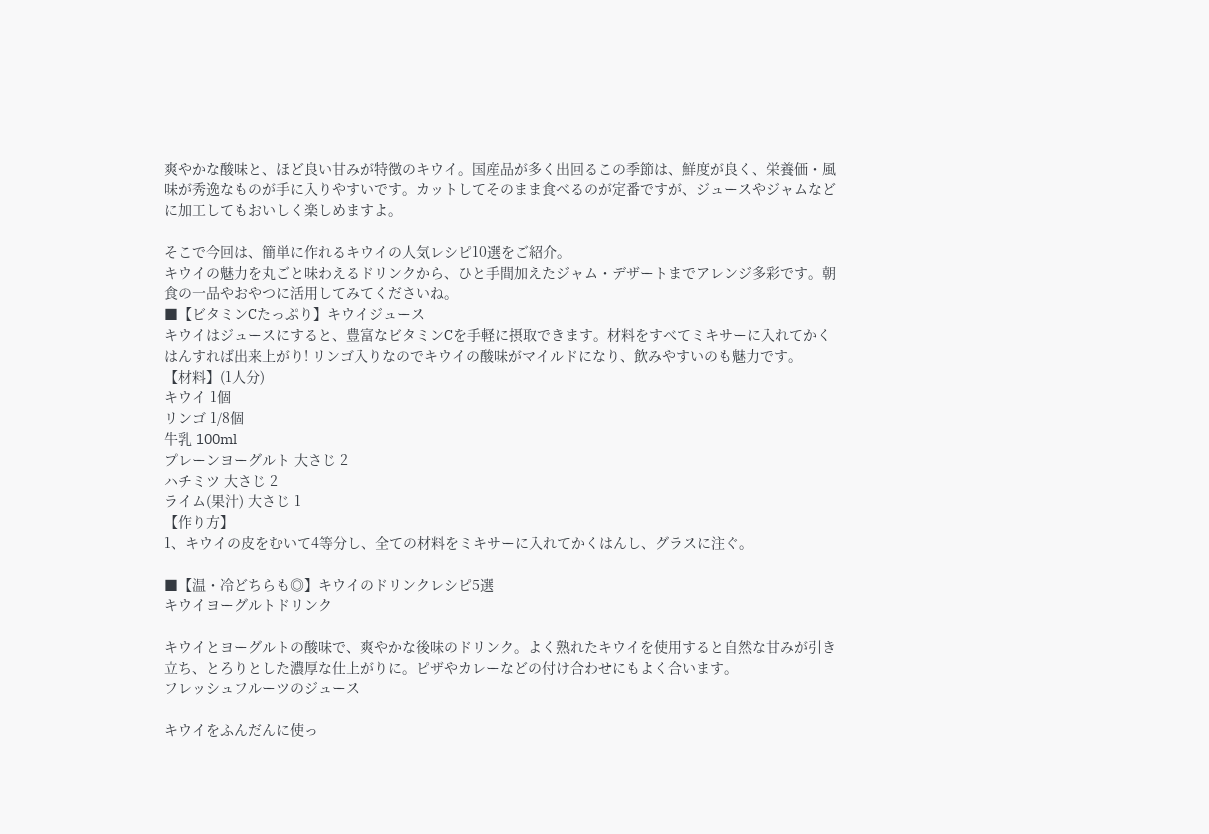爽やかな酸味と、ほど良い甘みが特徴のキウイ。国産品が多く出回るこの季節は、鮮度が良く、栄養価・風味が秀逸なものが手に入りやすいです。カットしてそのまま食べるのが定番ですが、ジュースやジャムなどに加工してもおいしく楽しめますよ。

そこで今回は、簡単に作れるキウイの人気レシピ10選をご紹介。
キウイの魅力を丸ごと味わえるドリンクから、ひと手間加えたジャム・デザートまでアレンジ多彩です。朝食の一品やおやつに活用してみてくださいね。
■【ビタミンCたっぷり】キウイジュース
キウイはジュースにすると、豊富なビタミンCを手軽に摂取できます。材料をすべてミキサーに入れてかくはんすれば出来上がり! リンゴ入りなのでキウイの酸味がマイルドになり、飲みやすいのも魅力です。
【材料】(1人分)
キウイ 1個
リンゴ 1/8個
牛乳 100ml
プレーンヨーグルト 大さじ 2
ハチミツ 大さじ 2
ライム(果汁) 大さじ 1
【作り方】
1、キウイの皮をむいて4等分し、全ての材料をミキサーに入れてかくはんし、グラスに注ぐ。

■【温・冷どちらも◎】キウイのドリンクレシピ5選
キウイヨーグルトドリンク

キウイとヨーグルトの酸味で、爽やかな後味のドリンク。よく熟れたキウイを使用すると自然な甘みが引き立ち、とろりとした濃厚な仕上がりに。ピザやカレーなどの付け合わせにもよく合います。
フレッシュフルーツのジュース

キウイをふんだんに使っ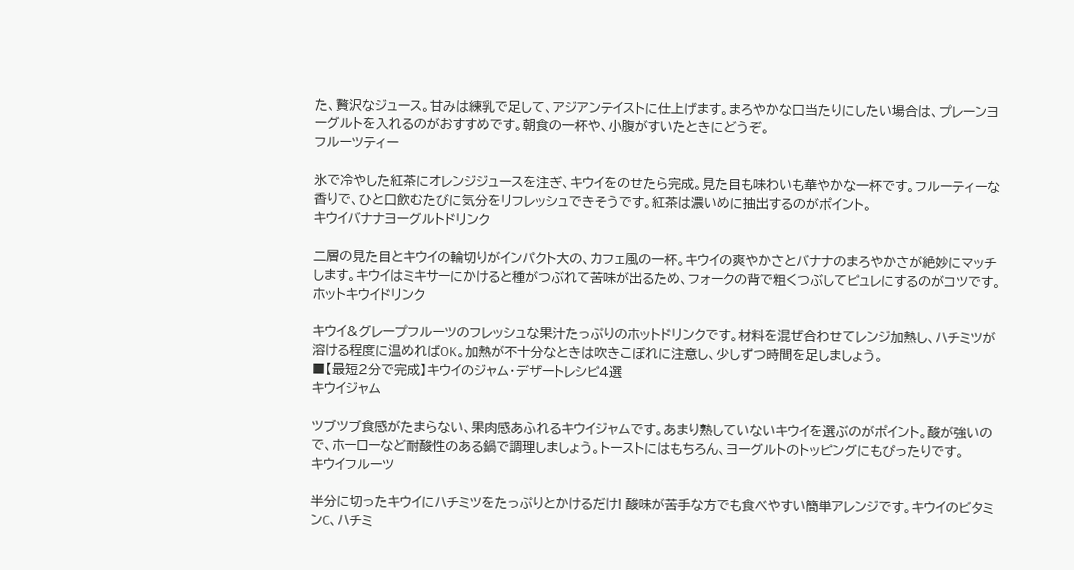た、贅沢なジュース。甘みは練乳で足して、アジアンテイストに仕上げます。まろやかな口当たりにしたい場合は、プレーンヨーグルトを入れるのがおすすめです。朝食の一杯や、小腹がすいたときにどうぞ。
フルーツティー

氷で冷やした紅茶にオレンジジュースを注ぎ、キウイをのせたら完成。見た目も味わいも華やかな一杯です。フルーティーな香りで、ひと口飲むたびに気分をリフレッシュできそうです。紅茶は濃いめに抽出するのがポイント。
キウイバナナヨーグルトドリンク

二層の見た目とキウイの輪切りがインパクト大の、カフェ風の一杯。キウイの爽やかさとバナナのまろやかさが絶妙にマッチします。キウイはミキサーにかけると種がつぶれて苦味が出るため、フォークの背で粗くつぶしてピュレにするのがコツです。
ホットキウイドリンク

キウイ&グレープフルーツのフレッシュな果汁たっぷりのホットドリンクです。材料を混ぜ合わせてレンジ加熱し、ハチミツが溶ける程度に温めればOK。加熱が不十分なときは吹きこぼれに注意し、少しずつ時間を足しましょう。
■【最短2分で完成】キウイのジャム・デザートレシピ4選
キウイジャム

ツブツブ食感がたまらない、果肉感あふれるキウイジャムです。あまり熟していないキウイを選ぶのがポイント。酸が強いので、ホーローなど耐酸性のある鍋で調理しましょう。トーストにはもちろん、ヨーグルトのトッピングにもぴったりです。
キウイフルーツ

半分に切ったキウイにハチミツをたっぷりとかけるだけ! 酸味が苦手な方でも食べやすい簡単アレンジです。キウイのビタミンC、ハチミ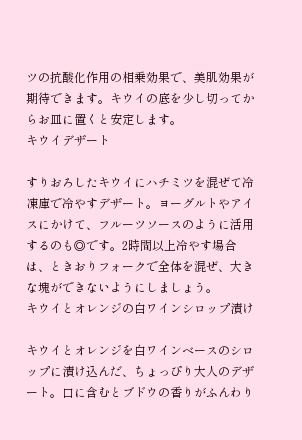ツの抗酸化作用の相乗効果で、美肌効果が期待できます。キウイの底を少し切ってからお皿に置くと安定します。
キウイデザート

すりおろしたキウイにハチミツを混ぜて冷凍庫で冷やすデザート。ヨーグルトやアイスにかけて、フルーツソースのように活用するのも◎です。2時間以上冷やす場合は、ときおりフォークで全体を混ぜ、大きな塊ができないようにしましょう。
キウイとオレンジの白ワインシロップ漬け

キウイとオレンジを白ワインベースのシロップに漬け込んだ、ちょっぴり大人のデザート。口に含むとブドウの香りがふんわり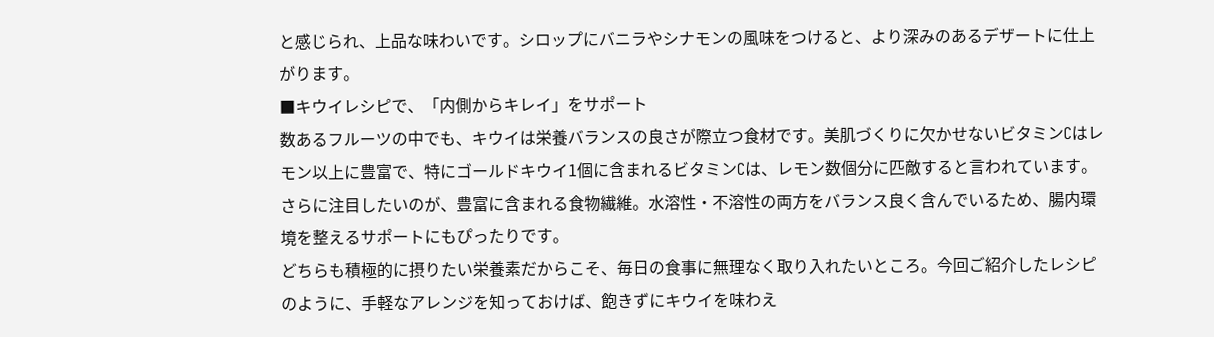と感じられ、上品な味わいです。シロップにバニラやシナモンの風味をつけると、より深みのあるデザートに仕上がります。
■キウイレシピで、「内側からキレイ」をサポート
数あるフルーツの中でも、キウイは栄養バランスの良さが際立つ食材です。美肌づくりに欠かせないビタミンCはレモン以上に豊富で、特にゴールドキウイ1個に含まれるビタミンCは、レモン数個分に匹敵すると言われています。
さらに注目したいのが、豊富に含まれる食物繊維。水溶性・不溶性の両方をバランス良く含んでいるため、腸内環境を整えるサポートにもぴったりです。
どちらも積極的に摂りたい栄養素だからこそ、毎日の食事に無理なく取り入れたいところ。今回ご紹介したレシピのように、手軽なアレンジを知っておけば、飽きずにキウイを味わえ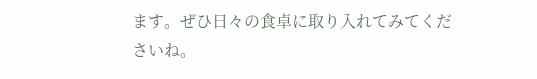ます。ぜひ日々の食卓に取り入れてみてくださいね。